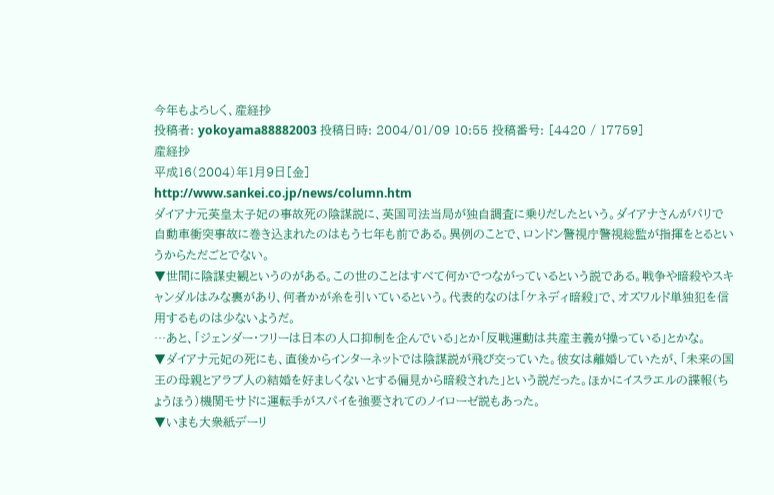今年もよろしく、産経抄
投稿者: yokoyama88882003 投稿日時: 2004/01/09 10:55 投稿番号: [4420 / 17759]
産経抄
平成16(2004)年1月9日[金]
http://www.sankei.co.jp/news/column.htm
ダイアナ元英皇太子妃の事故死の陰謀説に、英国司法当局が独自調査に乗りだしたという。ダイアナさんがパリで自動車衝突事故に巻き込まれたのはもう七年も前である。異例のことで、ロンドン警視庁警視総監が指揮をとるというからただごとでない。
▼世間に陰謀史観というのがある。この世のことはすべて何かでつながっているという説である。戦争や暗殺やスキャンダルはみな裏があり、何者かが糸を引いているという。代表的なのは「ケネディ暗殺」で、オズワルド単独犯を信用するものは少ないようだ。
…あと、「ジェンダー・フリーは日本の人口抑制を企んでいる」とか「反戦運動は共産主義が操っている」とかな。
▼ダイアナ元妃の死にも、直後からインターネットでは陰謀説が飛び交っていた。彼女は離婚していたが、「未来の国王の母親とアラブ人の結婚を好ましくないとする偏見から暗殺された」という説だった。ほかにイスラエルの諜報(ちょうほう)機関モサドに運転手がスパイを強要されてのノイローゼ説もあった。
▼いまも大衆紙デーリ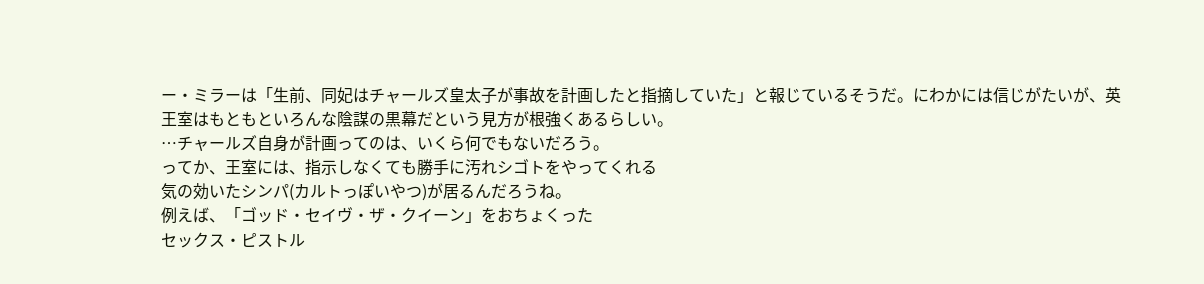ー・ミラーは「生前、同妃はチャールズ皇太子が事故を計画したと指摘していた」と報じているそうだ。にわかには信じがたいが、英王室はもともといろんな陰謀の黒幕だという見方が根強くあるらしい。
…チャールズ自身が計画ってのは、いくら何でもないだろう。
ってか、王室には、指示しなくても勝手に汚れシゴトをやってくれる
気の効いたシンパ(カルトっぽいやつ)が居るんだろうね。
例えば、「ゴッド・セイヴ・ザ・クイーン」をおちょくった
セックス・ピストル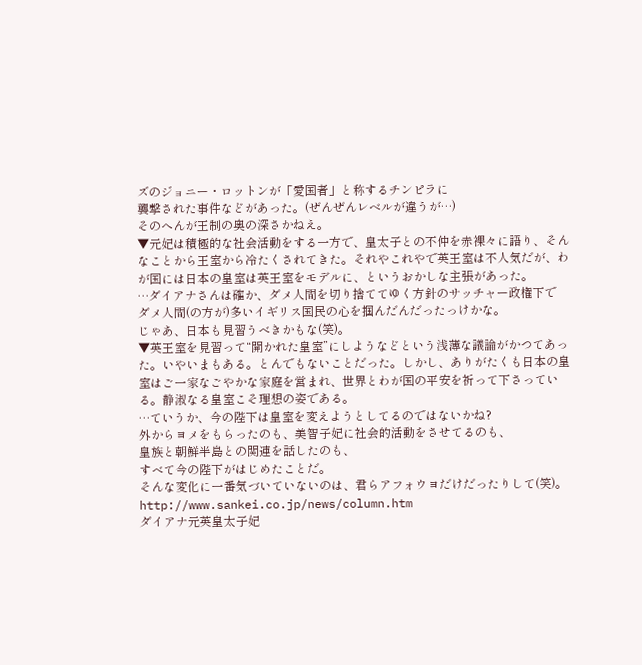ズのジョニー・ロットンが「愛国者」と称するチンピラに
襲撃された事件などがあった。(ぜんぜんレベルが違うが…)
そのへんが王制の奥の深さかねえ。
▼元妃は積極的な社会活動をする一方で、皇太子との不仲を赤裸々に語り、そんなことから王室から冷たくされてきた。それやこれやで英王室は不人気だが、わが国には日本の皇室は英王室をモデルに、というおかしな主張があった。
…ダイアナさんは確か、ダメ人間を切り捨ててゆく方針のサッチャー政権下で
ダメ人間(の方が)多いイギリス国民の心を掴んだんだったっけかな。
じゃあ、日本も見習うべきかもな(笑)。
▼英王室を見習って“開かれた皇室”にしようなどという浅薄な議論がかつてあった。いやいまもある。とんでもないことだった。しかし、ありがたくも日本の皇室はご一家なごやかな家庭を営まれ、世界とわが国の平安を祈って下さっている。静淑なる皇室こそ理想の姿である。
…ていうか、今の陛下は皇室を変えようとしてるのではないかね?
外からヨメをもらったのも、美智子妃に社会的活動をさせてるのも、
皇族と朝鮮半島との関連を話したのも、
すべて今の陛下がはじめたことだ。
そんな変化に一番気づいていないのは、君らアフォウヨだけだったりして(笑)。
http://www.sankei.co.jp/news/column.htm
ダイアナ元英皇太子妃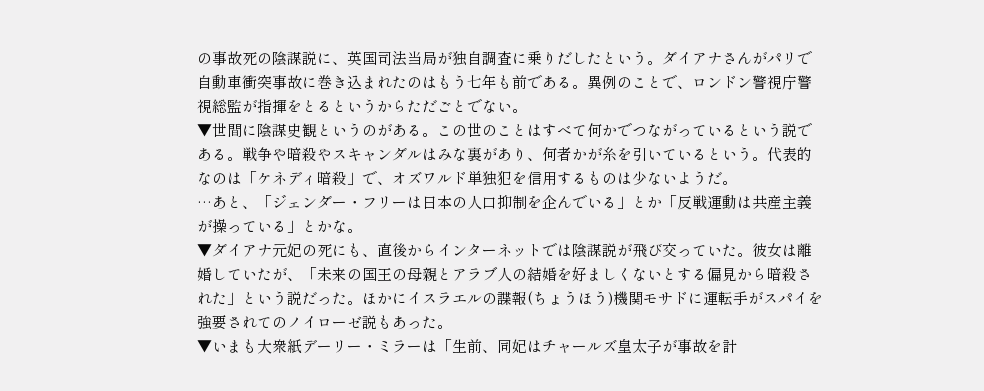の事故死の陰謀説に、英国司法当局が独自調査に乗りだしたという。ダイアナさんがパリで自動車衝突事故に巻き込まれたのはもう七年も前である。異例のことで、ロンドン警視庁警視総監が指揮をとるというからただごとでない。
▼世間に陰謀史観というのがある。この世のことはすべて何かでつながっているという説である。戦争や暗殺やスキャンダルはみな裏があり、何者かが糸を引いているという。代表的なのは「ケネディ暗殺」で、オズワルド単独犯を信用するものは少ないようだ。
…あと、「ジェンダー・フリーは日本の人口抑制を企んでいる」とか「反戦運動は共産主義が操っている」とかな。
▼ダイアナ元妃の死にも、直後からインターネットでは陰謀説が飛び交っていた。彼女は離婚していたが、「未来の国王の母親とアラブ人の結婚を好ましくないとする偏見から暗殺された」という説だった。ほかにイスラエルの諜報(ちょうほう)機関モサドに運転手がスパイを強要されてのノイローゼ説もあった。
▼いまも大衆紙デーリー・ミラーは「生前、同妃はチャールズ皇太子が事故を計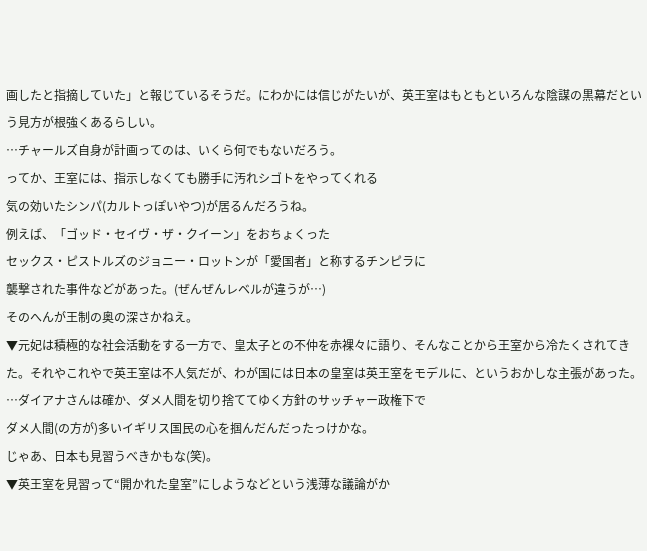画したと指摘していた」と報じているそうだ。にわかには信じがたいが、英王室はもともといろんな陰謀の黒幕だという見方が根強くあるらしい。
…チャールズ自身が計画ってのは、いくら何でもないだろう。
ってか、王室には、指示しなくても勝手に汚れシゴトをやってくれる
気の効いたシンパ(カルトっぽいやつ)が居るんだろうね。
例えば、「ゴッド・セイヴ・ザ・クイーン」をおちょくった
セックス・ピストルズのジョニー・ロットンが「愛国者」と称するチンピラに
襲撃された事件などがあった。(ぜんぜんレベルが違うが…)
そのへんが王制の奥の深さかねえ。
▼元妃は積極的な社会活動をする一方で、皇太子との不仲を赤裸々に語り、そんなことから王室から冷たくされてきた。それやこれやで英王室は不人気だが、わが国には日本の皇室は英王室をモデルに、というおかしな主張があった。
…ダイアナさんは確か、ダメ人間を切り捨ててゆく方針のサッチャー政権下で
ダメ人間(の方が)多いイギリス国民の心を掴んだんだったっけかな。
じゃあ、日本も見習うべきかもな(笑)。
▼英王室を見習って“開かれた皇室”にしようなどという浅薄な議論がか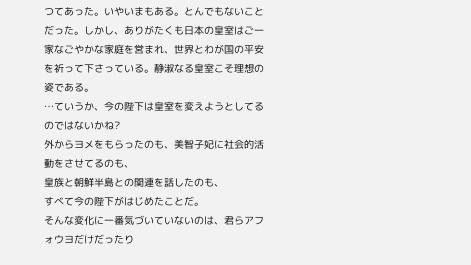つてあった。いやいまもある。とんでもないことだった。しかし、ありがたくも日本の皇室はご一家なごやかな家庭を営まれ、世界とわが国の平安を祈って下さっている。静淑なる皇室こそ理想の姿である。
…ていうか、今の陛下は皇室を変えようとしてるのではないかね?
外からヨメをもらったのも、美智子妃に社会的活動をさせてるのも、
皇族と朝鮮半島との関連を話したのも、
すべて今の陛下がはじめたことだ。
そんな変化に一番気づいていないのは、君らアフォウヨだけだったり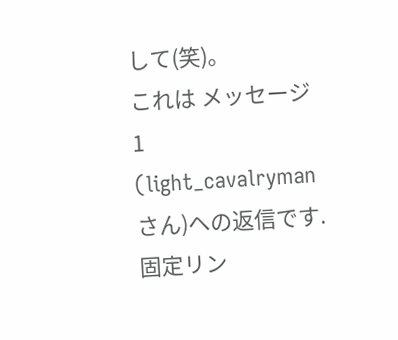して(笑)。
これは メッセージ 1 (light_cavalryman さん)への返信です.
固定リン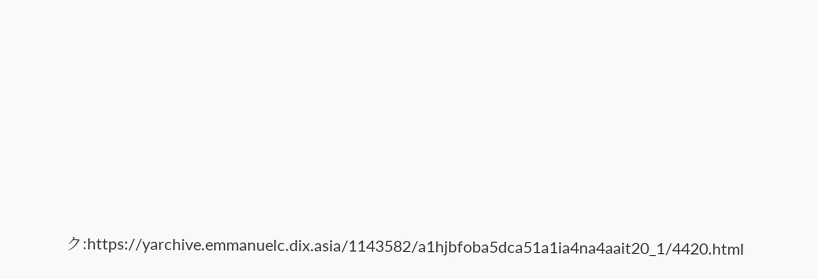ク:https://yarchive.emmanuelc.dix.asia/1143582/a1hjbfoba5dca51a1ia4na4aait20_1/4420.html